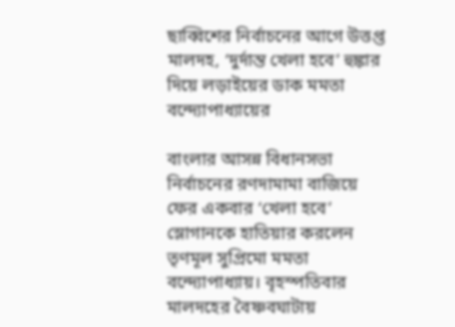ছাব্বিশের নির্বাচনের আগে উত্তপ্ত মালদহ, ‘দুর্দান্ত খেলা হবে’ হুঙ্কার দিয়ে লড়াইয়ের ডাক মমতা বন্দ্যোপাধ্যায়ের

বাংলার আসন্ন বিধানসভা নির্বাচনের রণদামামা বাজিয়ে ফের একবার ‘খেলা হবে’ স্লোগানকে হাতিয়ার করলেন তৃণমূল সুপ্রিমো মমতা বন্দ্যোপাধ্যায়। বৃহস্পতিবার মালদহের বৈষ্ণবঘাটায়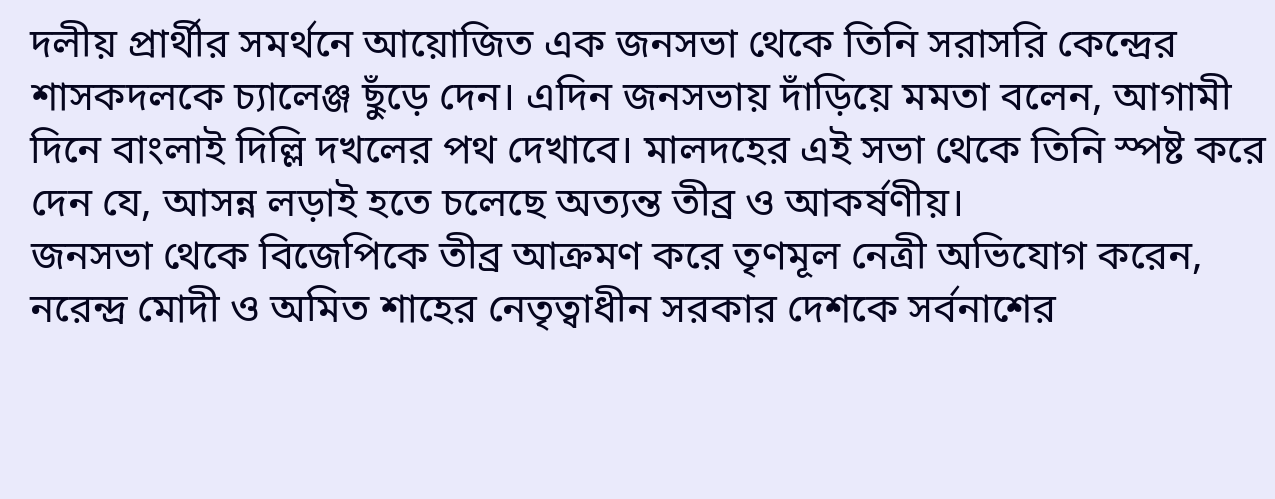দলীয় প্রার্থীর সমর্থনে আয়োজিত এক জনসভা থেকে তিনি সরাসরি কেন্দ্রের শাসকদলকে চ্যালেঞ্জ ছুঁড়ে দেন। এদিন জনসভায় দাঁড়িয়ে মমতা বলেন, আগামী দিনে বাংলাই দিল্লি দখলের পথ দেখাবে। মালদহের এই সভা থেকে তিনি স্পষ্ট করে দেন যে, আসন্ন লড়াই হতে চলেছে অত্যন্ত তীব্র ও আকর্ষণীয়।
জনসভা থেকে বিজেপিকে তীব্র আক্রমণ করে তৃণমূল নেত্রী অভিযোগ করেন, নরেন্দ্র মোদী ও অমিত শাহের নেতৃত্বাধীন সরকার দেশকে সর্বনাশের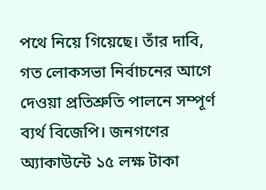পথে নিয়ে গিয়েছে। তাঁর দাবি, গত লোকসভা নির্বাচনের আগে দেওয়া প্রতিশ্রুতি পালনে সম্পূর্ণ ব্যর্থ বিজেপি। জনগণের অ্যাকাউন্টে ১৫ লক্ষ টাকা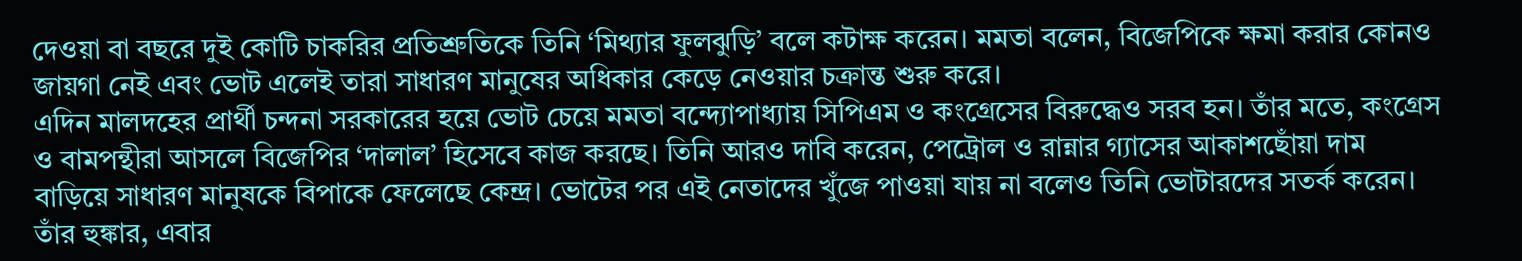দেওয়া বা বছরে দুই কোটি চাকরির প্রতিশ্রুতিকে তিনি ‘মিথ্যার ফুলঝুড়ি’ বলে কটাক্ষ করেন। মমতা বলেন, বিজেপিকে ক্ষমা করার কোনও জায়গা নেই এবং ভোট এলেই তারা সাধারণ মানুষের অধিকার কেড়ে নেওয়ার চক্রান্ত শুরু করে।
এদিন মালদহের প্রার্থী চন্দনা সরকারের হয়ে ভোট চেয়ে মমতা বন্দ্যোপাধ্যায় সিপিএম ও কংগ্রেসের বিরুদ্ধেও সরব হন। তাঁর মতে, কংগ্রেস ও বামপন্থীরা আসলে বিজেপির ‘দালাল’ হিসেবে কাজ করছে। তিনি আরও দাবি করেন, পেট্রোল ও রান্নার গ্যাসের আকাশছোঁয়া দাম বাড়িয়ে সাধারণ মানুষকে বিপাকে ফেলেছে কেন্দ্র। ভোটের পর এই নেতাদের খুঁজে পাওয়া যায় না বলেও তিনি ভোটারদের সতর্ক করেন। তাঁর হুঙ্কার, এবার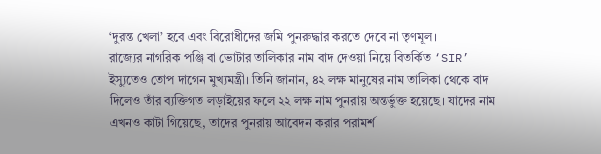‘দুরন্ত খেলা’ হবে এবং বিরোধীদের জমি পুনরুদ্ধার করতে দেবে না তৃণমূল।
রাজ্যের নাগরিক পঞ্জি বা ভোটার তালিকার নাম বাদ দেওয়া নিয়ে বিতর্কিত ‘SIR’ ইস্যুতেও তোপ দাগেন মুখ্যমন্ত্রী। তিনি জানান, ৪২ লক্ষ মানুষের নাম তালিকা থেকে বাদ দিলেও তাঁর ব্যক্তিগত লড়াইয়ের ফলে ২২ লক্ষ নাম পুনরায় অন্তর্ভুক্ত হয়েছে। যাদের নাম এখনও কাটা গিয়েছে, তাদের পুনরায় আবেদন করার পরামর্শ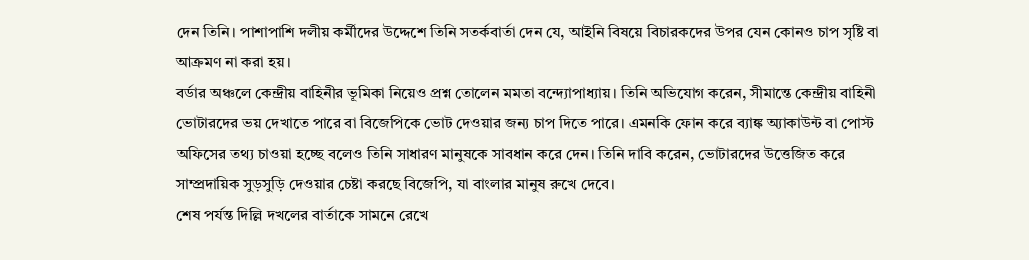দেন তিনি। পাশাপাশি দলীয় কর্মীদের উদ্দেশে তিনি সতর্কবার্তা দেন যে, আইনি বিষয়ে বিচারকদের উপর যেন কোনও চাপ সৃষ্টি বা আক্রমণ না করা হয়।
বর্ডার অঞ্চলে কেন্দ্রীয় বাহিনীর ভূমিকা নিয়েও প্রশ্ন তোলেন মমতা বন্দ্যোপাধ্যায়। তিনি অভিযোগ করেন, সীমান্তে কেন্দ্রীয় বাহিনী ভোটারদের ভয় দেখাতে পারে বা বিজেপিকে ভোট দেওয়ার জন্য চাপ দিতে পারে। এমনকি ফোন করে ব্যাঙ্ক অ্যাকাউন্ট বা পোস্ট অফিসের তথ্য চাওয়া হচ্ছে বলেও তিনি সাধারণ মানুষকে সাবধান করে দেন। তিনি দাবি করেন, ভোটারদের উত্তেজিত করে সাম্প্রদায়িক সুড়সুড়ি দেওয়ার চেষ্টা করছে বিজেপি, যা বাংলার মানুষ রুখে দেবে।
শেষ পর্যন্ত দিল্লি দখলের বার্তাকে সামনে রেখে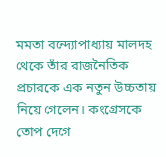মমতা বন্দ্যোপাধ্যায় মালদহ থেকে তাঁর রাজনৈতিক প্রচারকে এক নতুন উচ্চতায় নিয়ে গেলেন। কংগ্রেসকে তোপ দেগে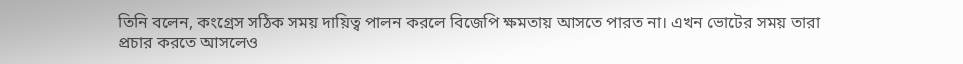তিনি বলেন, কংগ্রেস সঠিক সময় দায়িত্ব পালন করলে বিজেপি ক্ষমতায় আসতে পারত না। এখন ভোটের সময় তারা প্রচার করতে আসলেও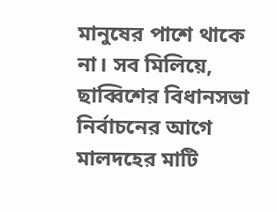মানুষের পাশে থাকে না। সব মিলিয়ে, ছাব্বিশের বিধানসভা নির্বাচনের আগে মালদহের মাটি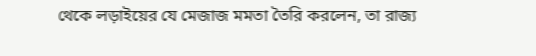থেকে লড়াইয়ের যে মেজাজ মমতা তৈরি করলেন, তা রাজ্য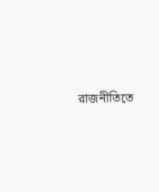রাজনীতিতে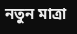নতুন মাত্রা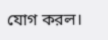যোগ করল।